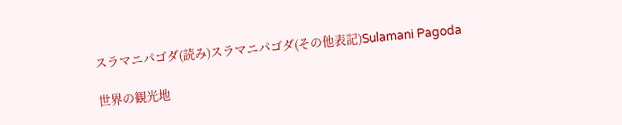スラマニパゴダ(読み)スラマニパゴダ(その他表記)Sulamani Pagoda

世界の観光地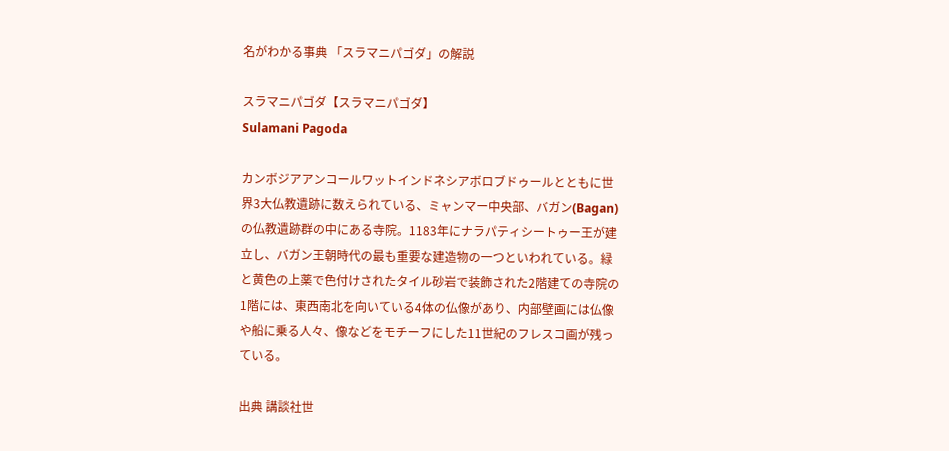名がわかる事典 「スラマニパゴダ」の解説

スラマニパゴダ【スラマニパゴダ】
Sulamani Pagoda

カンボジアアンコールワットインドネシアボロブドゥールとともに世界3大仏教遺跡に数えられている、ミャンマー中央部、バガン(Bagan)の仏教遺跡群の中にある寺院。1183年にナラパティシートゥー王が建立し、バガン王朝時代の最も重要な建造物の一つといわれている。緑と黄色の上薬で色付けされたタイル砂岩で装飾された2階建ての寺院の1階には、東西南北を向いている4体の仏像があり、内部壁画には仏像や船に乗る人々、像などをモチーフにした11世紀のフレスコ画が残っている。

出典 講談社世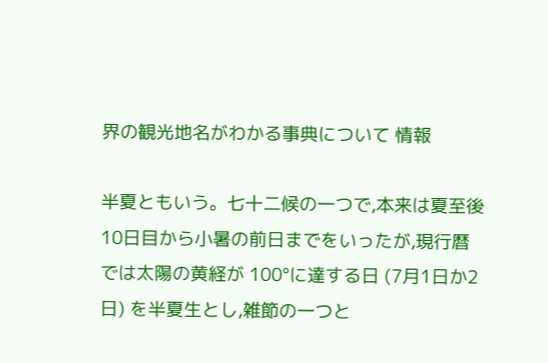界の観光地名がわかる事典について 情報

半夏ともいう。七十二候の一つで,本来は夏至後 10日目から小暑の前日までをいったが,現行暦では太陽の黄経が 100°に達する日 (7月1日か2日) を半夏生とし,雑節の一つと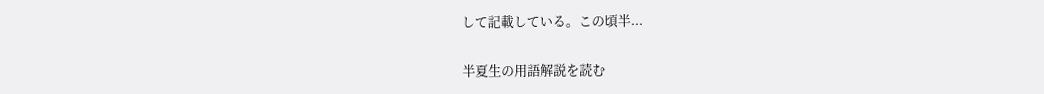して記載している。この頃半...

半夏生の用語解説を読む